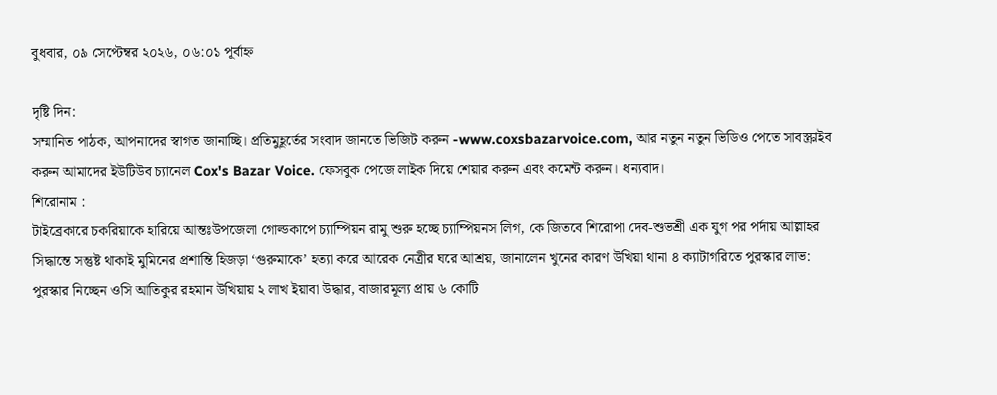বুধবার, ০৯ সেপ্টেম্বর ২০২৬, ০৬:০১ পূর্বাহ্ন

দৃষ্টি দিন:
সম্মানিত পাঠক, আপনাদের স্বাগত জানাচ্ছি। প্রতিমুহূর্তের সংবাদ জানতে ভিজিট করুন -www.coxsbazarvoice.com, আর নতুন নতুন ভিডিও পেতে সাবস্ক্রাইব করুন আমাদের ইউটিউব চ্যানেল Cox's Bazar Voice. ফেসবুক পেজে লাইক দিয়ে শেয়ার করুন এবং কমেন্ট করুন। ধন্যবাদ।
শিরোনাম :
টাইব্রেকারে চকরিয়াকে হারিয়ে আন্তঃউপজেলা গোল্ডকাপে চ্যাম্পিয়ন রামু শুরু হচ্ছে চ্যাম্পিয়নস লিগ, কে জিতবে শিরোপা দেব-শুভশ্রী এক যুগ পর পর্দায় আল্লাহর সিদ্ধান্তে সন্তুষ্ট থাকাই মুমিনের প্রশান্তি হিজড়া ‘গুরুমাকে’ হত্যা করে আরেক নেত্রীর ঘরে আশ্রয়, জানালেন খুনের কারণ উখিয়া থানা ৪ ক্যাটাগরিতে পুরস্কার লাভ: পুরস্কার নিচ্ছেন ওসি আতিকুর রহমান উখিয়ায় ২ লাখ ইয়াবা উদ্ধার, বাজারমূল্য প্রায় ৬ কোটি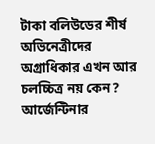টাকা বলিউডের শীর্ষ অভিনেত্রীদের অগ্রাধিকার এখন আর চলচ্চিত্র নয় কেন? আর্জেন্টিনার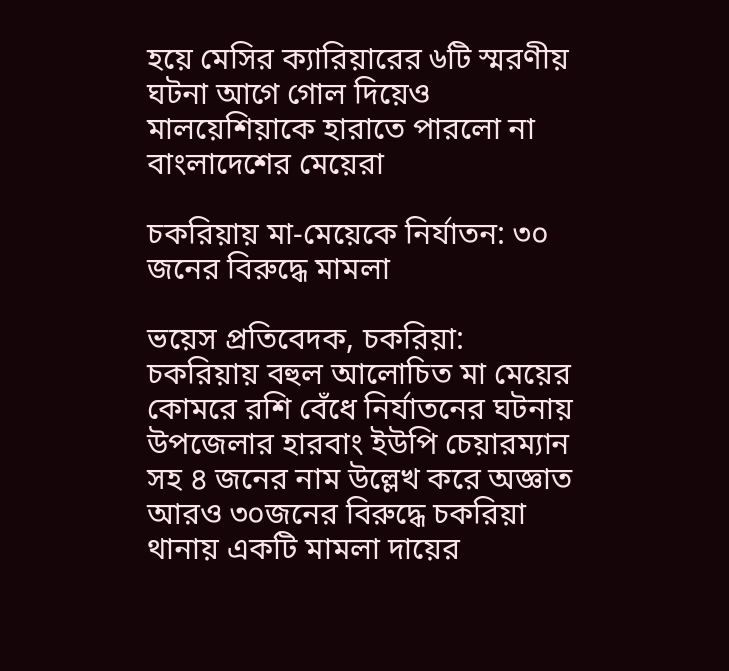হয়ে মেসির ক্যারিয়ারের ৬টি স্মরণীয় ঘটনা আগে গোল দিয়েও মালয়েশিয়াকে হারাতে পারলো না বাংলাদেশের মেয়েরা

চকরিয়ায় মা-মেয়েকে নির্যাতন: ৩০ জনের বিরুদ্ধে মামলা

ভয়েস প্রতিবেদক, চকরিয়া:
চকরিয়ায় বহুল আলোচিত মা মেয়ের কোমরে রশি বেঁধে নির্যাতনের ঘটনায় উপজেলার হারবাং ইউপি চেয়ারম্যান সহ ৪ জনের নাম উল্লেখ করে অজ্ঞাত আরও ৩০জনের বিরুদ্ধে চকরিয়া থানায় একটি মামলা দায়ের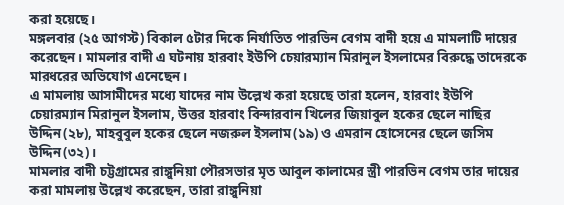করা হয়েছে।
মঙ্গলবার (২৫ আগস্ট) বিকাল ৫টার দিকে নির্যাতিত পারভিন বেগম বাদী হয়ে এ মামলাটি দায়ের করেছেন। মামলার বাদী এ ঘটনায় হারবাং ইউপি চেয়ারম্যান মিরানুল ইসলামের বিরুদ্ধে তাদেরকে মারধরের অভিযোগ এনেছেন।
এ মামলায় আসামীদের মধ্যে যাদের নাম উল্লেখ করা হয়েছে তারা হলেন, হারবাং ইউপি চেয়ারম্যান মিরানুল ইসলাম, উত্তর হারবাং বিন্দারবান খিলের জিয়াবুল হকের ছেলে নাছির উদ্দিন(২৮), মাহবুবুল হকের ছেলে নজরুল ইসলাম(১৯) ও এমরান হোসেনের ছেলে জসিম উদ্দিন(৩২)।
মামলার বাদী চট্টগ্রামের রাঙ্গুনিয়া পৌরসভার মৃত আবুল কালামের স্ত্রী পারভিন বেগম তার দায়ের করা মামলায় উল্লেখ করেছেন, তারা রাঙ্গুনিয়া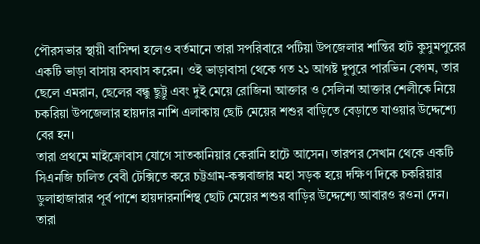পৌরসভার স্থায়ী বাসিন্দা হলেও বর্তমানে তারা সপরিবারে পটিয়া উপজেলার শান্তির হাট কুসুমপুরের একটি ভাড়া বাসায় বসবাস করেন। ওই ভাড়াবাসা থেকে গত ২১ আগষ্ট দুপুরে পারভিন বেগম, তার ছেলে এমরান, ছেলের বন্ধু ছুট্টু এবং দুই মেয়ে রোজিনা আক্তার ও সেলিনা আক্তার শেলীকে নিয়ে চকরিয়া উপজেলার হায়দার নাশি এলাকায় ছোট মেয়ের শশুর বাড়িতে বেড়াতে যাওয়ার উদ্দেশ্যে বের হন।
তারা প্রথমে মাইক্রোবাস যোগে সাতকানিয়ার কেরানি হাটে আসেন। তারপর সেখান থেকে একটি সিএনজি চালিত বেবী টেক্সিতে করে চট্টগ্রাম-কক্সবাজার মহা সড়ক হয়ে দক্ষিণ দিকে চকরিয়ার ডুলাহাজারার পূর্ব পাশে হায়দারনাশিস্থ ছোট মেয়ের শশুর বাড়ির উদ্দেশ্যে আবারও রওনা দেন। তারা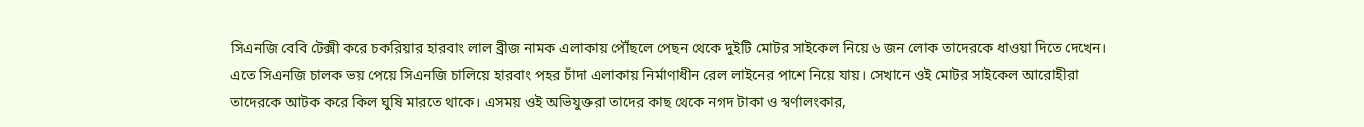সিএনজি বেবি টেক্সী করে চকরিয়ার হারবাং লাল ব্রীজ নামক এলাকায় পৌঁছলে পেছন থেকে দুইটি মোটর সাইকেল নিয়ে ৬ জন লোক তাদেরকে ধাওয়া দিতে দেখেন। এতে সিএনজি চালক ভয় পেয়ে সিএনজি চালিয়ে হারবাং পহর চাঁদা এলাকায় নির্মাণাধীন রেল লাইনের পাশে নিয়ে যায়। সেখানে ওই মোটর সাইকেল আরোহীরা তাদেরকে আটক করে কিল ঘুষি মারতে থাকে। এসময় ওই অভিযুক্তরা তাদের কাছ থেকে নগদ টাকা ও স্বর্ণালংকার,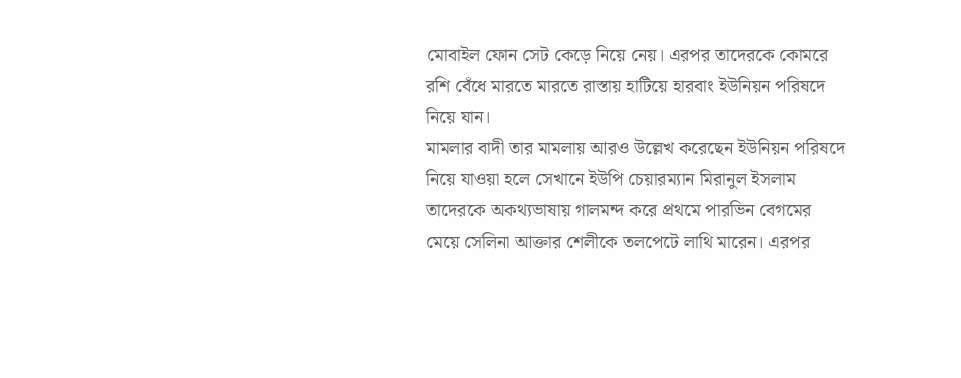মোবাইল ফোন সেট কেড়ে নিয়ে নেয়। এরপর তাদেরকে কোমরে রশি বেঁধে মারতে মারতে রাস্তায় হাটিয়ে হারবাং ইউনিয়ন পরিষদে নিয়ে যান।
মামলার বাদী তার মামলায় আরও উল্লেখ করেছেন ইউনিয়ন পরিষদে নিয়ে যাওয়া হলে সেখানে ইউপি চেয়ারম্যান মিরানুল ইসলাম তাদেরকে অকথ্যভাষায় গালমন্দ করে প্রথমে পারভিন বেগমের মেয়ে সেলিনা আক্তার শেলীকে তলপেটে লাথি মারেন। এরপর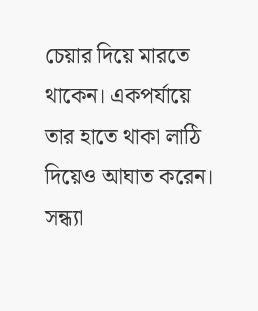চেয়ার দিয়ে মারতে থাকেন। একপর্যায়ে তার হাতে থাকা লাঠি দিয়েও আঘাত করেন। সন্ধ্যা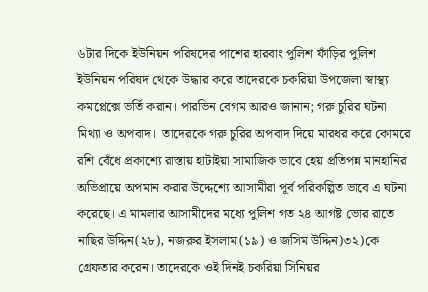৬টার দিকে ইউনিয়ন পরিষদের পাশের হারবাং পুলিশ ফাঁড়ির পুলিশ ইউনিয়ন পরিষদ থেকে উদ্ধার করে তাদেরকে চকরিয়া উপজেলা স্বাস্থ্য কমপ্লেক্সে ভর্তি করান। পারভিন বেগম আরও জানান; গরু চুরির ঘটনা মিথ্যা ও অপবাদ।  তাদেরকে গরু চুরির অপবাদ দিয়ে মারধর করে কোমরে রশি বেঁধে প্রকাশ্যে রাস্তায় হাটাইয়া সামাজিক ভাবে হেয় প্রতিপন্ন মানহানির অভিপ্রায়ে অপমান করার উদ্দেশ্যে আসামীরা পূর্ব পরিকল্পিত ভাবে এ ঘটনা করেছে। এ মামলার আসামীদের মধ্যে পুলিশ গত ২৪ আগষ্ট ভোর রাতে নাছির উদ্দিন(২৮), নজরুর ইসলাম(১৯) ও জসিম উদ্দিন)৩২)কে গ্রেফতার করেন। তাদেরকে ওই দিনই চকরিয়া সিনিয়র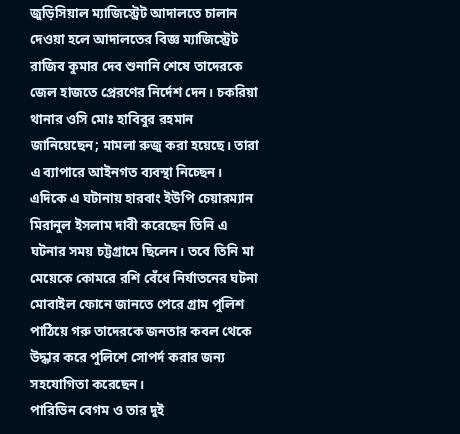জুড়িসিয়াল ম্যাজিস্ট্রেট আদালতে চালান দেওয়া হলে আদালতের বিজ্ঞ ম্যাজিস্ট্রেট রাজিব কুমার দেব শুনানি শেষে তাদেরকে জেল হাজতে প্রেরণের নির্দেশ দেন। চকরিয়া থানার ওসি মোঃ হাবিবুর রহমান জানিয়েছেন; মামলা রুজু করা হয়েছে। তারা এ ব্যাপারে আইনগত ব্যবস্থা নিচ্ছেন।
এদিকে এ ঘটানায় হারবাং ইউপি চেয়ারম্যান মিরানুল ইসলাম দাবী করেছেন তিনি এ ঘটনার সময় চট্টগ্রামে ছিলেন। তবে তিনি মা মেয়েকে কোমরে রশি বেঁধে নির্যাতনের ঘটনা মোবাইল ফোনে জানতে পেরে গ্রাম পুলিশ পাঠিয়ে গরু তাদেরকে জনতার কবল থেকে উদ্ধার করে পুলিশে সোপর্দ করার জন্য সহযোগিতা করেছেন।
পারিভিন বেগম ও তার দুই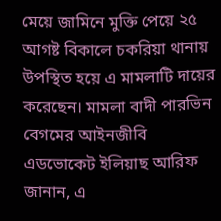মেয়ে জামিনে মুক্তি পেয়ে ২৫ আগষ্ট বিকালে চকরিয়া থানায় উপস্থিত হয়ে এ মামলাটি দায়ের করেছেন। মামলা বাদী পারভিন বেগমের আইনজীবি এডভোকেট ইলিয়াছ আরিফ জানান, এ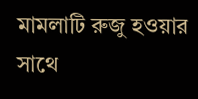মামলাটি রুজু হওয়ার সাথে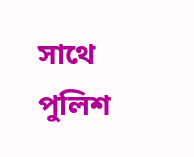সাথে পুলিশ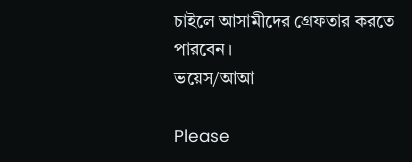চাইলে আসামীদের গ্রেফতার করতে পারবেন।
ভয়েস/আআ

Please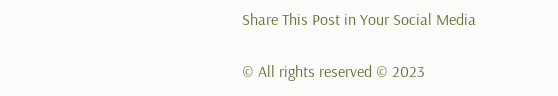Share This Post in Your Social Media

© All rights reserved © 2023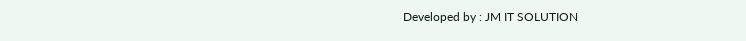Developed by : JM IT SOLUTION